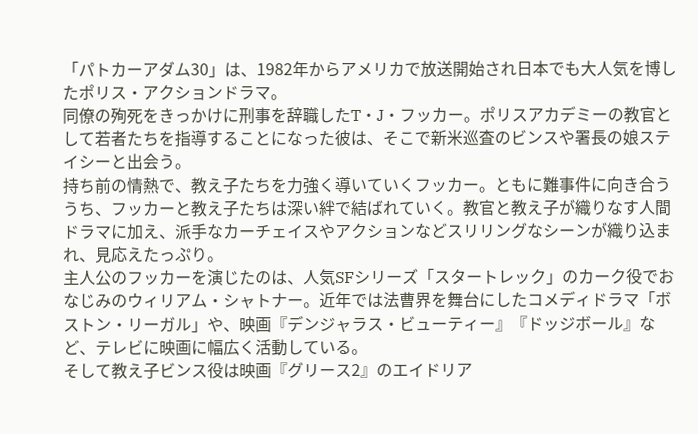「パトカーアダム30」は、1982年からアメリカで放送開始され日本でも大人気を博したポリス・アクションドラマ。
同僚の殉死をきっかけに刑事を辞職したT・J・フッカー。ポリスアカデミーの教官として若者たちを指導することになった彼は、そこで新米巡査のビンスや署長の娘ステイシーと出会う。
持ち前の情熱で、教え子たちを力強く導いていくフッカー。ともに難事件に向き合ううち、フッカーと教え子たちは深い絆で結ばれていく。教官と教え子が織りなす人間ドラマに加え、派手なカーチェイスやアクションなどスリリングなシーンが織り込まれ、見応えたっぷり。
主人公のフッカーを演じたのは、人気SFシリーズ「スタートレック」のカーク役でおなじみのウィリアム・シャトナー。近年では法曹界を舞台にしたコメディドラマ「ボストン・リーガル」や、映画『デンジャラス・ビューティー』『ドッジボール』など、テレビに映画に幅広く活動している。
そして教え子ビンス役は映画『グリース2』のエイドリア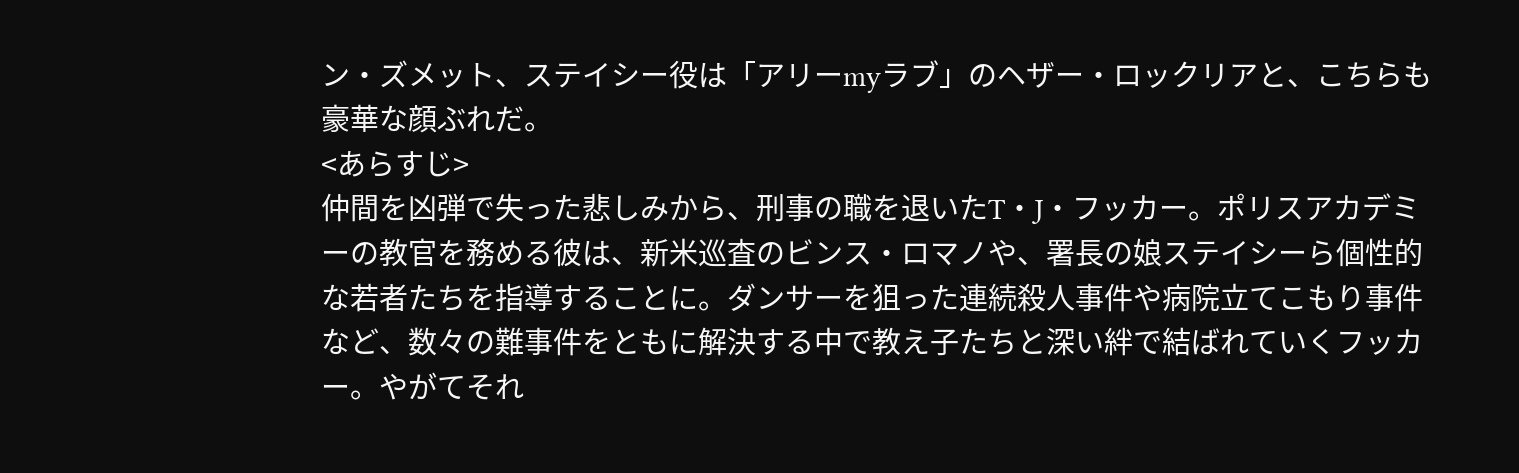ン・ズメット、ステイシー役は「アリーmyラブ」のヘザー・ロックリアと、こちらも豪華な顔ぶれだ。
<あらすじ>
仲間を凶弾で失った悲しみから、刑事の職を退いたT・J・フッカー。ポリスアカデミーの教官を務める彼は、新米巡査のビンス・ロマノや、署長の娘ステイシーら個性的な若者たちを指導することに。ダンサーを狙った連続殺人事件や病院立てこもり事件など、数々の難事件をともに解決する中で教え子たちと深い絆で結ばれていくフッカー。やがてそれ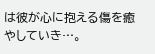は彼が心に抱える傷を癒やしていき…。